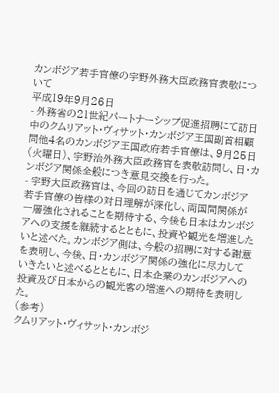カンボジア若手官僚の宇野外務大臣政務官表敬について
平成19年9月26日
- 外務省の21世紀パートナーシップ促進招聘にて訪日中のクムリアット・ヴィサット・カンボジア王国副首相顧問他4名のカンボジア王国政府若手官僚は、9月25日(火曜日)、宇野治外務大臣政務官を表敬訪問し、日・カンボジア関係全般につき意見交換を行った。
- 宇野大臣政務官は、今回の訪日を通じてカンボジア若手官僚の皆様の対日理解が深化し、両国間関係が一層強化されることを期待する、今後も日本はカンボジアへの支援を継続するとともに、投資や観光を増進したいと述べた。カンボジア側は、今般の招聘に対する謝意を表明し、今後、日・カンボジア関係の強化に尽力していきたいと述べるとともに、日本企業のカンボジアへの投資及び日本からの観光客の増進への期待を表明した。
(参考)
クムリアット・ヴィサット・カンボジ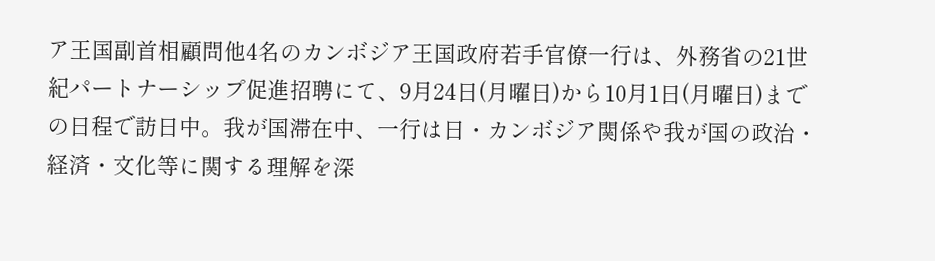ア王国副首相顧問他4名のカンボジア王国政府若手官僚一行は、外務省の21世紀パートナーシップ促進招聘にて、9月24日(月曜日)から10月1日(月曜日)までの日程で訪日中。我が国滞在中、一行は日・カンボジア関係や我が国の政治・経済・文化等に関する理解を深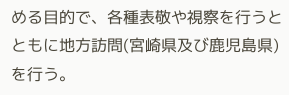める目的で、各種表敬や視察を行うとともに地方訪問(宮崎県及び鹿児島県)を行う。